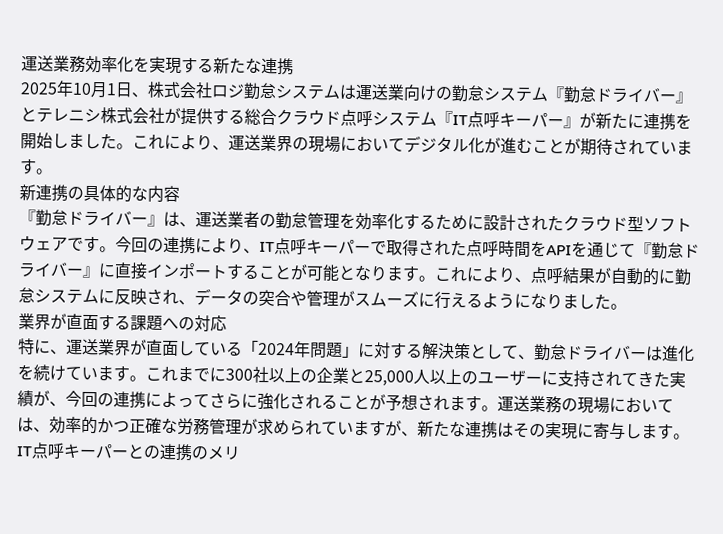運送業務効率化を実現する新たな連携
2025年10月1日、株式会社ロジ勤怠システムは運送業向けの勤怠システム『勤怠ドライバー』とテレニシ株式会社が提供する総合クラウド点呼システム『IT点呼キーパー』が新たに連携を開始しました。これにより、運送業界の現場においてデジタル化が進むことが期待されています。
新連携の具体的な内容
『勤怠ドライバー』は、運送業者の勤怠管理を効率化するために設計されたクラウド型ソフトウェアです。今回の連携により、IT点呼キーパーで取得された点呼時間をAPIを通じて『勤怠ドライバー』に直接インポートすることが可能となります。これにより、点呼結果が自動的に勤怠システムに反映され、データの突合や管理がスムーズに行えるようになりました。
業界が直面する課題への対応
特に、運送業界が直面している「2024年問題」に対する解決策として、勤怠ドライバーは進化を続けています。これまでに300社以上の企業と25,000人以上のユーザーに支持されてきた実績が、今回の連携によってさらに強化されることが予想されます。運送業務の現場においては、効率的かつ正確な労務管理が求められていますが、新たな連携はその実現に寄与します。
IT点呼キーパーとの連携のメリ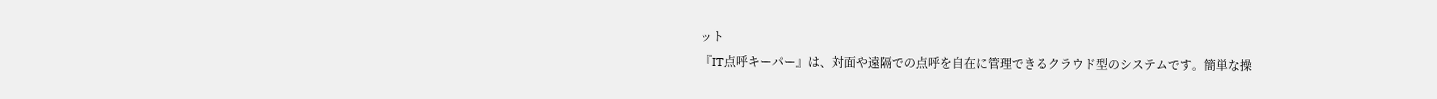ット
『IT点呼キーパー』は、対面や遠隔での点呼を自在に管理できるクラウド型のシステムです。簡単な操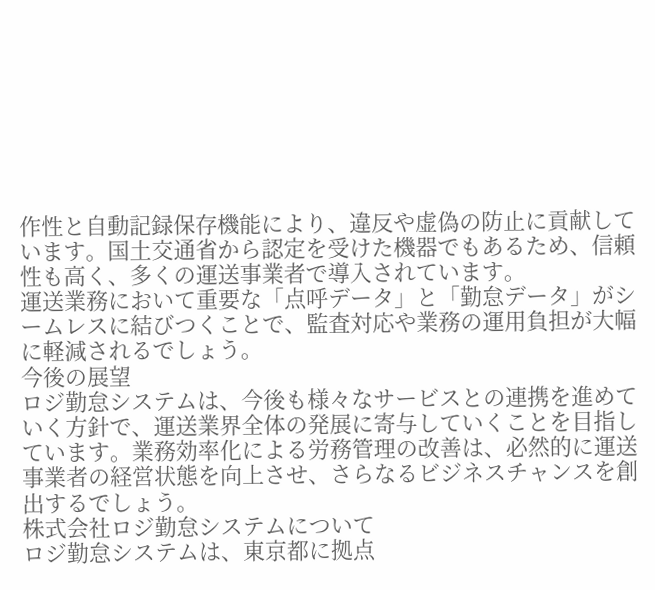作性と自動記録保存機能により、違反や虚偽の防止に貢献しています。国土交通省から認定を受けた機器でもあるため、信頼性も高く、多くの運送事業者で導入されています。
運送業務において重要な「点呼データ」と「勤怠データ」がシームレスに結びつくことで、監査対応や業務の運用負担が大幅に軽減されるでしょう。
今後の展望
ロジ勤怠システムは、今後も様々なサービスとの連携を進めていく方針で、運送業界全体の発展に寄与していくことを目指しています。業務効率化による労務管理の改善は、必然的に運送事業者の経営状態を向上させ、さらなるビジネスチャンスを創出するでしょう。
株式会社ロジ勤怠システムについて
ロジ勤怠システムは、東京都に拠点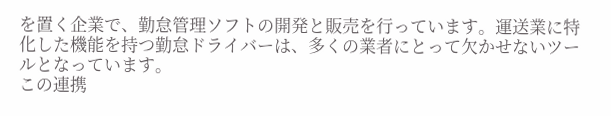を置く企業で、勤怠管理ソフトの開発と販売を行っています。運送業に特化した機能を持つ勤怠ドライバーは、多くの業者にとって欠かせないツールとなっています。
この連携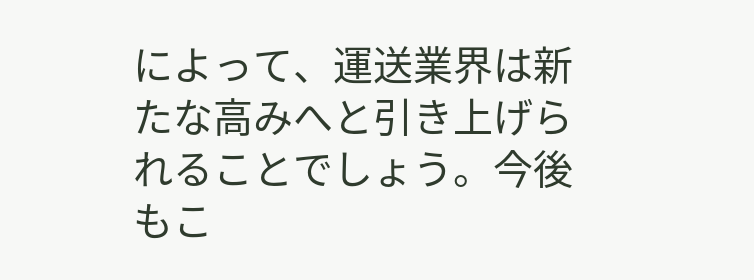によって、運送業界は新たな高みへと引き上げられることでしょう。今後もこ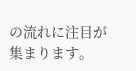の流れに注目が集まります。